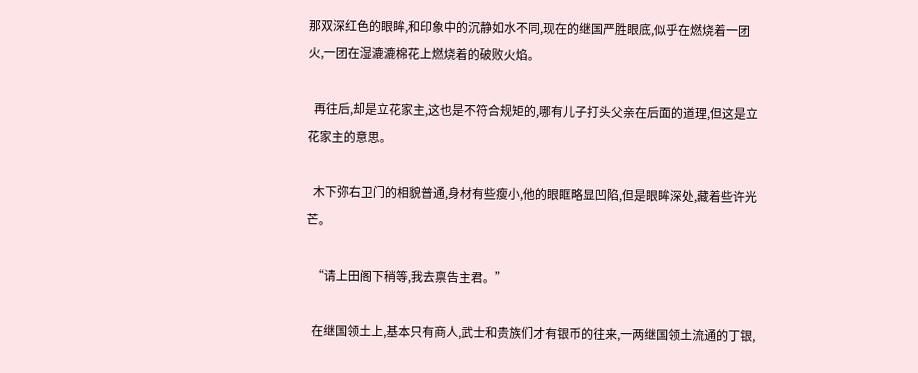那双深红色的眼眸,和印象中的沉静如水不同,现在的继国严胜眼底,似乎在燃烧着一团火,一团在湿漉漉棉花上燃烧着的破败火焰。

  再往后,却是立花家主,这也是不符合规矩的,哪有儿子打头父亲在后面的道理,但这是立花家主的意思。

  木下弥右卫门的相貌普通,身材有些瘦小,他的眼眶略显凹陷,但是眼眸深处,藏着些许光芒。

  “请上田阁下稍等,我去禀告主君。”

  在继国领土上,基本只有商人,武士和贵族们才有银币的往来,一两继国领土流通的丁银,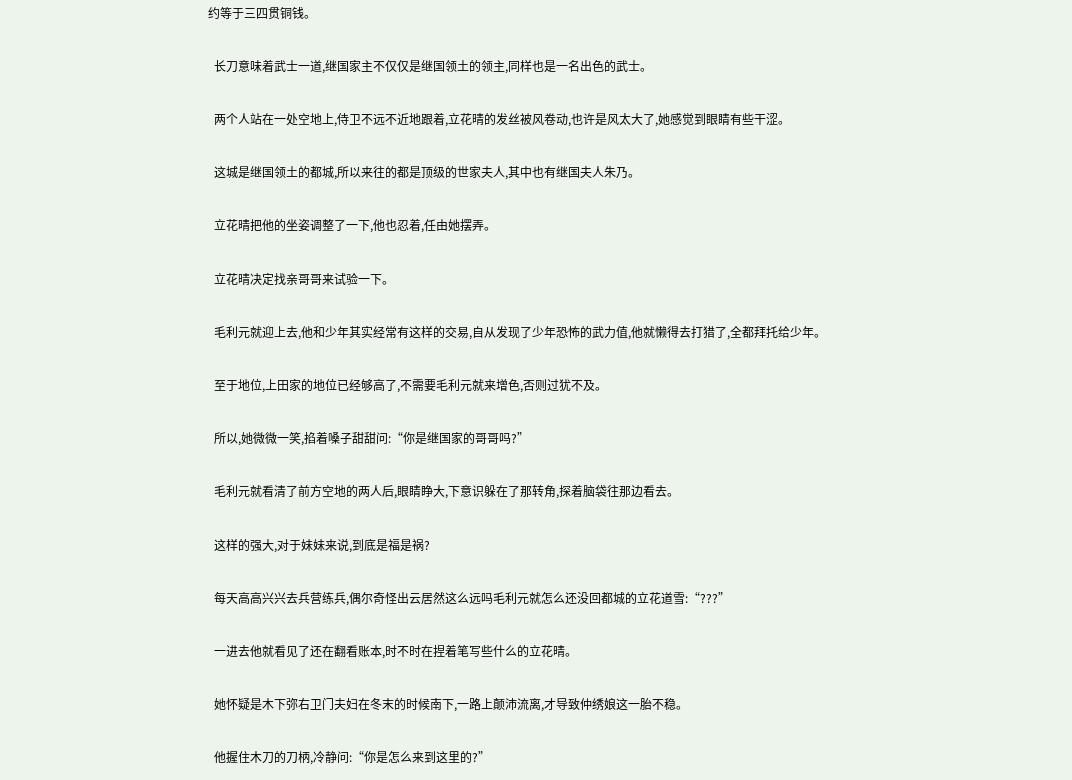约等于三四贯铜钱。

  长刀意味着武士一道,继国家主不仅仅是继国领土的领主,同样也是一名出色的武士。

  两个人站在一处空地上,侍卫不远不近地跟着,立花晴的发丝被风卷动,也许是风太大了,她感觉到眼睛有些干涩。

  这城是继国领土的都城,所以来往的都是顶级的世家夫人,其中也有继国夫人朱乃。

  立花晴把他的坐姿调整了一下,他也忍着,任由她摆弄。

  立花晴决定找亲哥哥来试验一下。

  毛利元就迎上去,他和少年其实经常有这样的交易,自从发现了少年恐怖的武力值,他就懒得去打猎了,全都拜托给少年。

  至于地位,上田家的地位已经够高了,不需要毛利元就来增色,否则过犹不及。

  所以,她微微一笑,掐着嗓子甜甜问:“你是继国家的哥哥吗?”

  毛利元就看清了前方空地的两人后,眼睛睁大,下意识躲在了那转角,探着脑袋往那边看去。

  这样的强大,对于妹妹来说,到底是福是祸?

  每天高高兴兴去兵营练兵,偶尔奇怪出云居然这么远吗毛利元就怎么还没回都城的立花道雪:“???”

  一进去他就看见了还在翻看账本,时不时在捏着笔写些什么的立花晴。

  她怀疑是木下弥右卫门夫妇在冬末的时候南下,一路上颠沛流离,才导致仲绣娘这一胎不稳。

  他握住木刀的刀柄,冷静问:“你是怎么来到这里的?”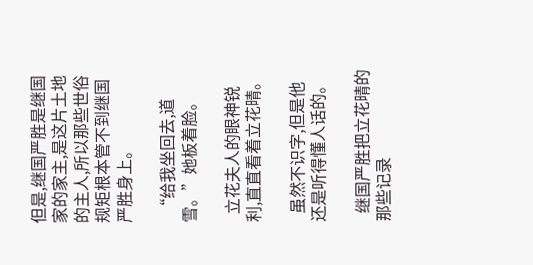但是,继国严胜是继国家的家主,是这片土地的主人,所以那些世俗规矩根本管不到继国严胜身上。

  “给我坐回去,道雪。”她板着脸。

  立花夫人的眼神锐利,直直看着立花晴。

  虽然不识字,但是他还是听得懂人话的。

  继国严胜把立花晴的那些记录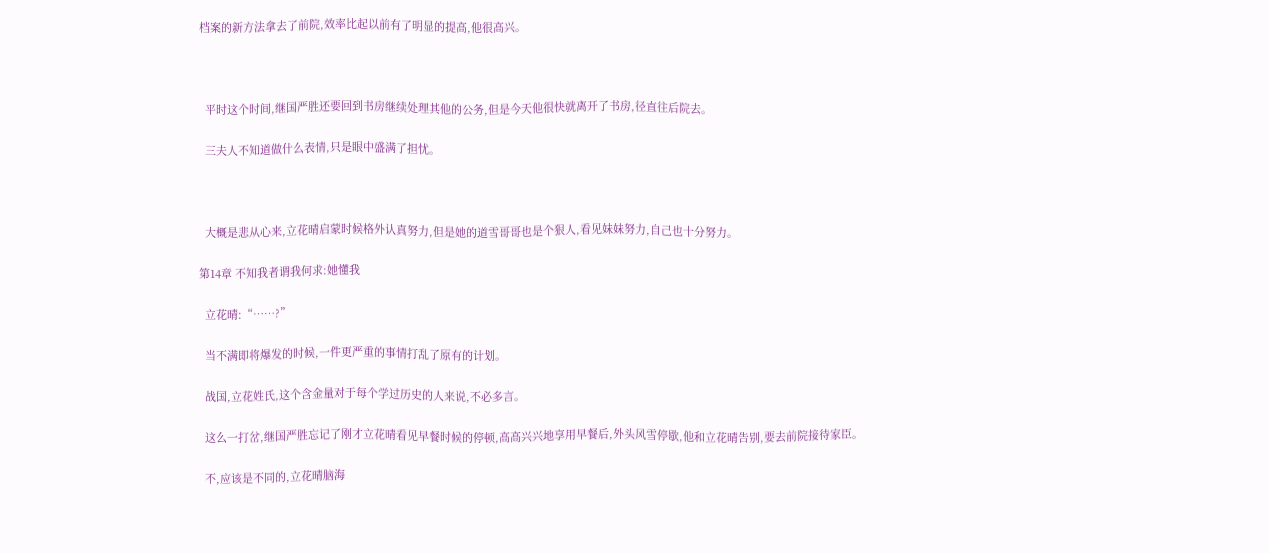档案的新方法拿去了前院,效率比起以前有了明显的提高,他很高兴。



  平时这个时间,继国严胜还要回到书房继续处理其他的公务,但是今天他很快就离开了书房,径直往后院去。

  三夫人不知道做什么表情,只是眼中盛满了担忧。



  大概是悲从心来,立花晴启蒙时候格外认真努力,但是她的道雪哥哥也是个狠人,看见妹妹努力,自己也十分努力。

第14章 不知我者谓我何求:她懂我

  立花晴:“……?”

  当不满即将爆发的时候,一件更严重的事情打乱了原有的计划。

  战国,立花姓氏,这个含金量对于每个学过历史的人来说,不必多言。

  这么一打岔,继国严胜忘记了刚才立花晴看见早餐时候的停顿,高高兴兴地享用早餐后,外头风雪停歇,他和立花晴告别,要去前院接待家臣。

  不,应该是不同的,立花晴脑海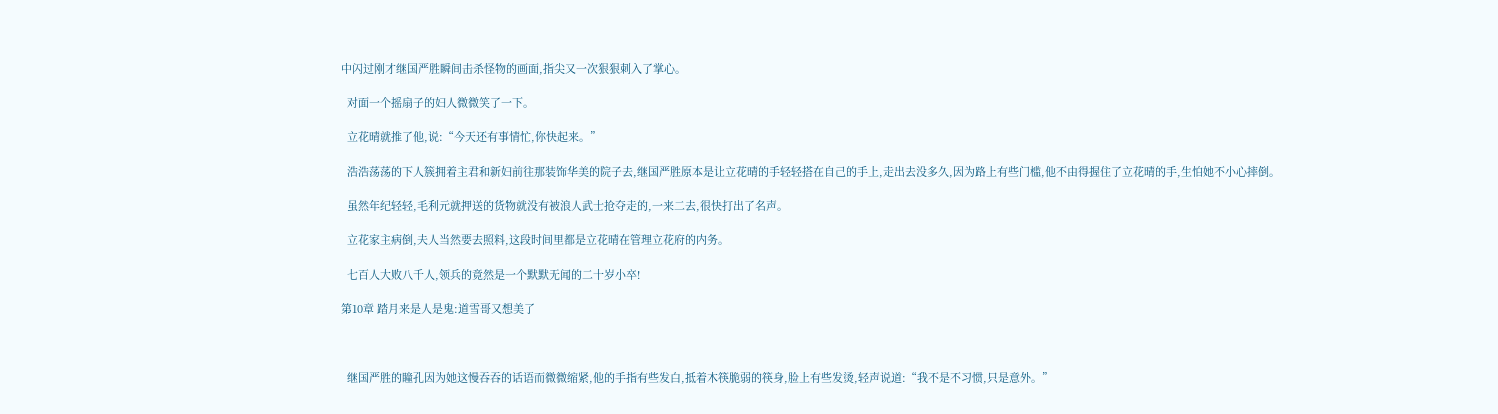中闪过刚才继国严胜瞬间击杀怪物的画面,指尖又一次狠狠刺入了掌心。

  对面一个摇扇子的妇人微微笑了一下。

  立花晴就推了他,说:“今天还有事情忙,你快起来。”

  浩浩荡荡的下人簇拥着主君和新妇前往那装饰华美的院子去,继国严胜原本是让立花晴的手轻轻搭在自己的手上,走出去没多久,因为路上有些门槛,他不由得握住了立花晴的手,生怕她不小心摔倒。

  虽然年纪轻轻,毛利元就押送的货物就没有被浪人武士抢夺走的,一来二去,很快打出了名声。

  立花家主病倒,夫人当然要去照料,这段时间里都是立花晴在管理立花府的内务。

  七百人大败八千人,领兵的竟然是一个默默无闻的二十岁小卒!

第10章 踏月来是人是鬼:道雪哥又想美了



  继国严胜的瞳孔因为她这慢吞吞的话语而微微缩紧,他的手指有些发白,抵着木筷脆弱的筷身,脸上有些发烫,轻声说道:“我不是不习惯,只是意外。”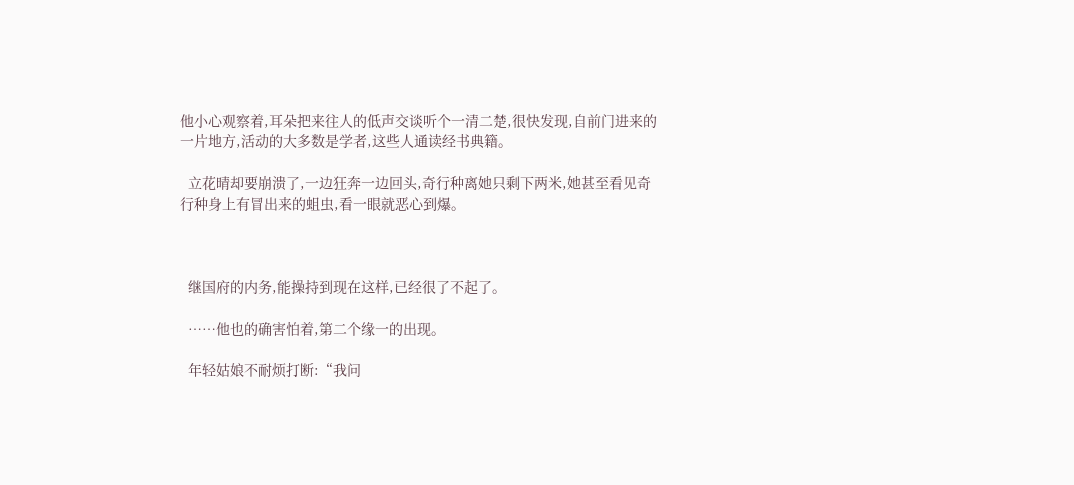他小心观察着,耳朵把来往人的低声交谈听个一清二楚,很快发现,自前门进来的一片地方,活动的大多数是学者,这些人通读经书典籍。

  立花晴却要崩溃了,一边狂奔一边回头,奇行种离她只剩下两米,她甚至看见奇行种身上有冒出来的蛆虫,看一眼就恶心到爆。



  继国府的内务,能操持到现在这样,已经很了不起了。

  ……他也的确害怕着,第二个缘一的出现。

  年轻姑娘不耐烦打断:“我问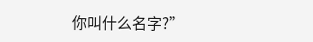你叫什么名字?”